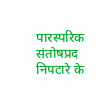पारस्परिक संतोषप्रद निपटारे के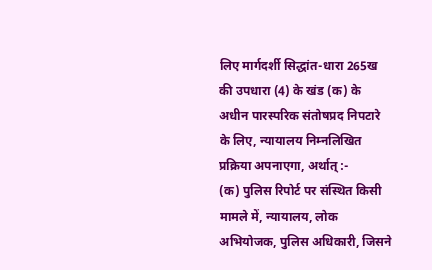लिए मार्गदर्शी सिद्धांत-धारा 265ख की उपधारा (4) के खंड (क) के अधीन पारस्परिक संतोषप्रद निपटारे के लिए, न्यायालय निम्नलिखित प्रक्रिया अपनाएगा, अर्थात् :-
(क) पुलिस रिपोर्ट पर संस्थित किसी मामले में, न्यायालय, लोक अभियोजक, पुलिस अधिकारी, जिसने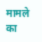मामले का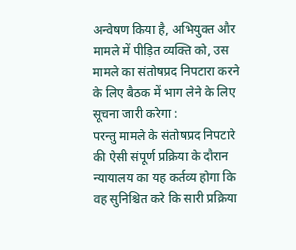अन्वेषण किया है, अभियुक्त और मामले में पीड़ित व्यक्ति को, उस मामले का संतोषप्रद निपटारा करने के लिए बैठक में भाग लेने के लिए सूचना जारी करेगा :
परन्तु मामले के संतोषप्रद निपटारे की ऐसी संपूर्ण प्रक्रिया के दौरान न्यायालय का यह कर्तव्य होगा कि वह सुनिश्चित करे कि सारी प्रक्रिया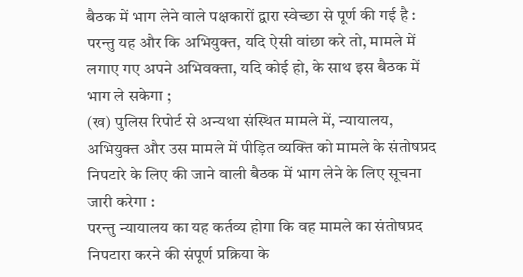बैठक में भाग लेने वाले पक्षकारों द्वारा स्वेच्छा से पूर्ण की गई है :
परन्तु यह और कि अभियुक्त, यदि ऐसी वांछा करे तो, मामले में लगाए गए अपने अभिवक्ता, यदि कोई हो, के साथ इस बैठक में भाग ले सकेगा ;
(ख) पुलिस रिपोर्ट से अन्यथा संस्थित मामले में, न्यायालय, अभियुक्त और उस मामले में पीड़ित व्यक्ति को मामले के संतोषप्रद निपटारे के लिए की जाने वाली बैठक में भाग लेने के लिए सूचना जारी करेगा :
परन्तु न्यायालय का यह कर्तव्य होगा कि वह मामले का संतोषप्रद निपटारा करने की संपूर्ण प्रक्रिया के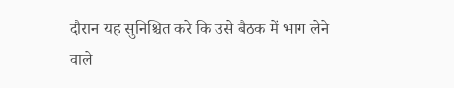दौरान यह सुनिश्चित करे कि उसे बैठक में भाग लेने वाले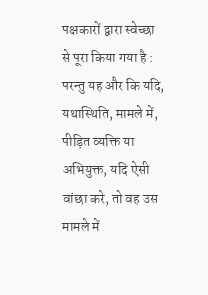पक्षकारों द्वारा स्वेच्छा से पूरा किया गया है :
परन्तु यह और कि यदि, यथास्थिति, मामले में, पीड़ित व्यक्ति या अभियुक्त, यदि ऐसी वांछा करे, तो वह उस मामले में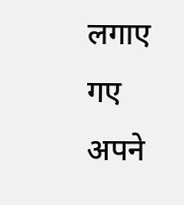लगाए गए अपने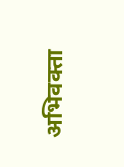अभिवक्ता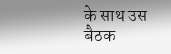के साथ उस बैठक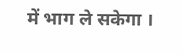में भाग ले सकेगा ।